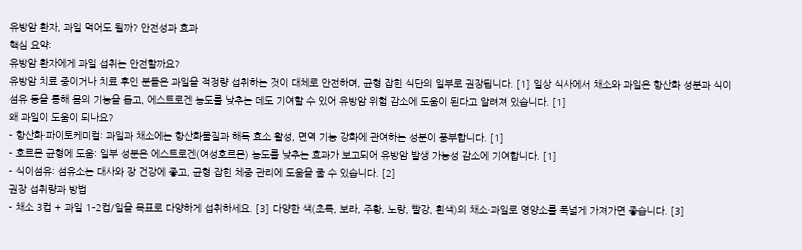유방암 환자, 과일 먹어도 될까? 안전성과 효과
핵심 요약:
유방암 환자에게 과일 섭취는 안전할까요?
유방암 치료 중이거나 치료 후인 분들은 과일을 적정량 섭취하는 것이 대체로 안전하며, 균형 잡힌 식단의 일부로 권장됩니다. [1] 일상 식사에서 채소와 과일은 항산화 성분과 식이섬유 등을 통해 몸의 기능을 돕고, 에스트로겐 농도를 낮추는 데도 기여할 수 있어 유방암 위험 감소에 도움이 된다고 알려져 있습니다. [1]
왜 과일이 도움이 되나요?
- 항산화·파이토케미컬: 과일과 채소에는 항산화물질과 해독 효소 활성, 면역 기능 강화에 관여하는 성분이 풍부합니다. [1]
- 호르몬 균형에 도움: 일부 성분은 에스트로겐(여성호르몬) 농도를 낮추는 효과가 보고되어 유방암 발생 가능성 감소에 기여합니다. [1]
- 식이섬유: 섬유소는 대사와 장 건강에 좋고, 균형 잡힌 체중 관리에 도움을 줄 수 있습니다. [2]
권장 섭취량과 방법
- 채소 3컵 + 과일 1–2컵/일을 목표로 다양하게 섭취하세요. [3] 다양한 색(초록, 보라, 주황, 노랑, 빨강, 흰색)의 채소·과일로 영양소를 폭넓게 가져가면 좋습니다. [3]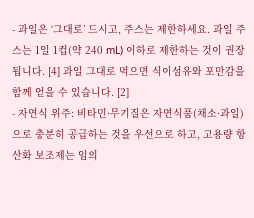- 과일은 ‘그대로’ 드시고, 주스는 제한하세요. 과일 주스는 1일 1컵(약 240 mL) 이하로 제한하는 것이 권장됩니다. [4] 과일 그대로 먹으면 식이섬유와 포만감을 함께 얻을 수 있습니다. [2]
- 자연식 위주: 비타민·무기질은 자연식품(채소·과일)으로 충분히 공급하는 것을 우선으로 하고, 고용량 항산화 보조제는 임의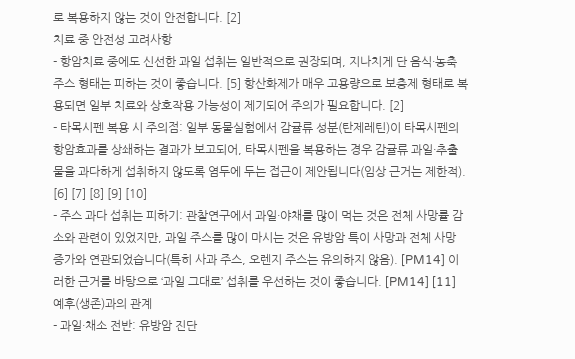로 복용하지 않는 것이 안전합니다. [2]
치료 중 안전성 고려사항
- 항암치료 중에도 신선한 과일 섭취는 일반적으로 권장되며, 지나치게 단 음식·농축 주스 형태는 피하는 것이 좋습니다. [5] 항산화제가 매우 고용량으로 보충제 형태로 복용되면 일부 치료와 상호작용 가능성이 제기되어 주의가 필요합니다. [2]
- 타목시펜 복용 시 주의점: 일부 동물실험에서 감귤류 성분(탄제레틴)이 타목시펜의 항암효과를 상쇄하는 결과가 보고되어, 타목시펜을 복용하는 경우 감귤류 과일·추출물을 과다하게 섭취하지 않도록 염두에 두는 접근이 제안됩니다(임상 근거는 제한적). [6] [7] [8] [9] [10]
- 주스 과다 섭취는 피하기: 관찰연구에서 과일·야채를 많이 먹는 것은 전체 사망률 감소와 관련이 있었지만, 과일 주스를 많이 마시는 것은 유방암 특이 사망과 전체 사망 증가와 연관되었습니다(특히 사과 주스, 오렌지 주스는 유의하지 않음). [PM14] 이러한 근거를 바탕으로 ‘과일 그대로’ 섭취를 우선하는 것이 좋습니다. [PM14] [11]
예후(생존)과의 관계
- 과일·채소 전반: 유방암 진단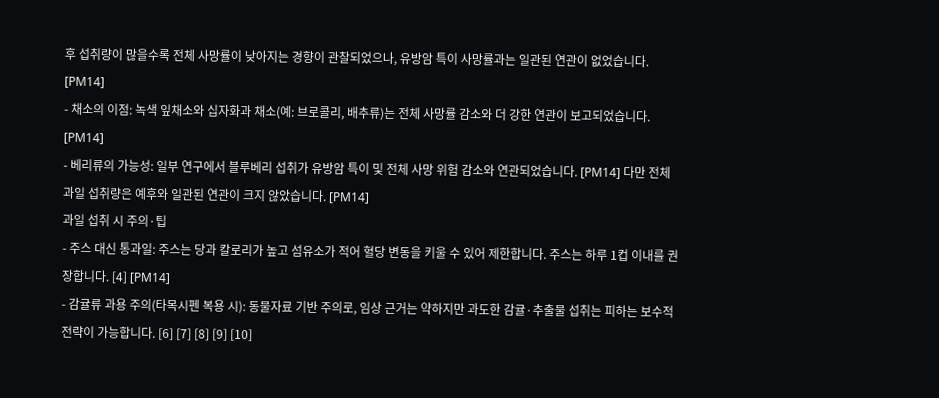후 섭취량이 많을수록 전체 사망률이 낮아지는 경향이 관찰되었으나, 유방암 특이 사망률과는 일관된 연관이 없었습니다. [PM14]
- 채소의 이점: 녹색 잎채소와 십자화과 채소(예: 브로콜리, 배추류)는 전체 사망률 감소와 더 강한 연관이 보고되었습니다. [PM14]
- 베리류의 가능성: 일부 연구에서 블루베리 섭취가 유방암 특이 및 전체 사망 위험 감소와 연관되었습니다. [PM14] 다만 전체 과일 섭취량은 예후와 일관된 연관이 크지 않았습니다. [PM14]
과일 섭취 시 주의·팁
- 주스 대신 통과일: 주스는 당과 칼로리가 높고 섬유소가 적어 혈당 변동을 키울 수 있어 제한합니다. 주스는 하루 1컵 이내를 권장합니다. [4] [PM14]
- 감귤류 과용 주의(타목시펜 복용 시): 동물자료 기반 주의로, 임상 근거는 약하지만 과도한 감귤·추출물 섭취는 피하는 보수적 전략이 가능합니다. [6] [7] [8] [9] [10]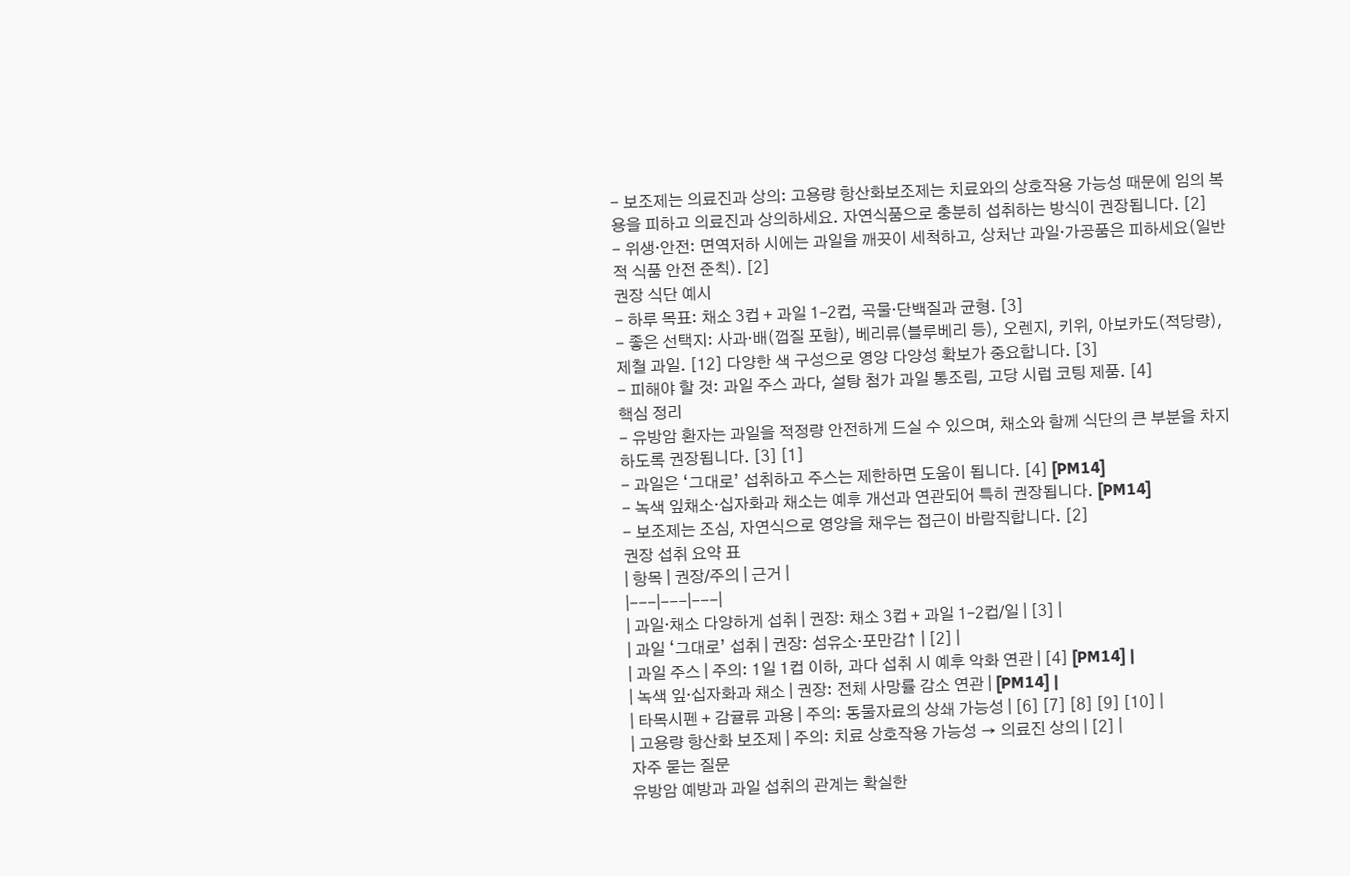- 보조제는 의료진과 상의: 고용량 항산화보조제는 치료와의 상호작용 가능성 때문에 임의 복용을 피하고 의료진과 상의하세요. 자연식품으로 충분히 섭취하는 방식이 권장됩니다. [2]
- 위생·안전: 면역저하 시에는 과일을 깨끗이 세척하고, 상처난 과일·가공품은 피하세요(일반적 식품 안전 준칙). [2]
권장 식단 예시
- 하루 목표: 채소 3컵 + 과일 1–2컵, 곡물·단백질과 균형. [3]
- 좋은 선택지: 사과·배(껍질 포함), 베리류(블루베리 등), 오렌지, 키위, 아보카도(적당량), 제철 과일. [12] 다양한 색 구성으로 영양 다양성 확보가 중요합니다. [3]
- 피해야 할 것: 과일 주스 과다, 설탕 첨가 과일 통조림, 고당 시럽 코팅 제품. [4]
핵심 정리
- 유방암 환자는 과일을 적정량 안전하게 드실 수 있으며, 채소와 함께 식단의 큰 부분을 차지하도록 권장됩니다. [3] [1]
- 과일은 ‘그대로’ 섭취하고 주스는 제한하면 도움이 됩니다. [4] [PM14]
- 녹색 잎채소·십자화과 채소는 예후 개선과 연관되어 특히 권장됩니다. [PM14]
- 보조제는 조심, 자연식으로 영양을 채우는 접근이 바람직합니다. [2]
권장 섭취 요약 표
| 항목 | 권장/주의 | 근거 |
|---|---|---|
| 과일·채소 다양하게 섭취 | 권장: 채소 3컵 + 과일 1–2컵/일 | [3] |
| 과일 ‘그대로’ 섭취 | 권장: 섬유소·포만감↑ | [2] |
| 과일 주스 | 주의: 1일 1컵 이하, 과다 섭취 시 예후 악화 연관 | [4] [PM14] |
| 녹색 잎·십자화과 채소 | 권장: 전체 사망률 감소 연관 | [PM14] |
| 타목시펜 + 감귤류 과용 | 주의: 동물자료의 상쇄 가능성 | [6] [7] [8] [9] [10] |
| 고용량 항산화 보조제 | 주의: 치료 상호작용 가능성 → 의료진 상의 | [2] |
자주 묻는 질문
유방암 예방과 과일 섭취의 관계는 확실한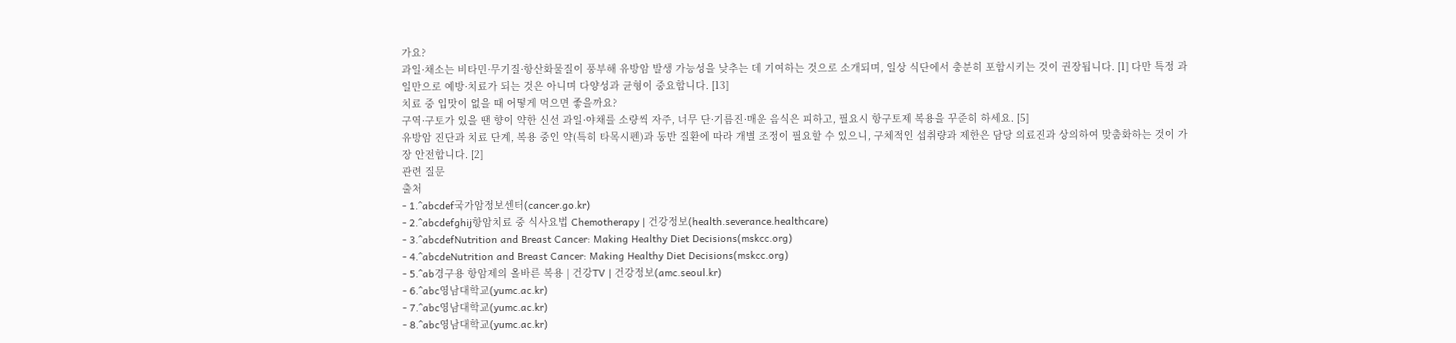가요?
과일·채소는 비타민·무기질·항산화물질이 풍부해 유방암 발생 가능성을 낮추는 데 기여하는 것으로 소개되며, 일상 식단에서 충분히 포함시키는 것이 권장됩니다. [1] 다만 특정 과일만으로 예방·치료가 되는 것은 아니며 다양성과 균형이 중요합니다. [13]
치료 중 입맛이 없을 때 어떻게 먹으면 좋을까요?
구역·구토가 있을 땐 향이 약한 신선 과일·야채를 소량씩 자주, 너무 단·기름진·매운 음식은 피하고, 필요시 항구토제 복용을 꾸준히 하세요. [5]
유방암 진단과 치료 단계, 복용 중인 약(특히 타목시펜)과 동반 질환에 따라 개별 조정이 필요할 수 있으니, 구체적인 섭취량과 제한은 담당 의료진과 상의하여 맞춤화하는 것이 가장 안전합니다. [2]
관련 질문
출처
- 1.^abcdef국가암정보센터(cancer.go.kr)
- 2.^abcdefghij항암치료 중 식사요법 Chemotherapy | 건강정보(health.severance.healthcare)
- 3.^abcdefNutrition and Breast Cancer: Making Healthy Diet Decisions(mskcc.org)
- 4.^abcdeNutrition and Breast Cancer: Making Healthy Diet Decisions(mskcc.org)
- 5.^ab경구용 항암제의 올바른 복용 | 건강TV | 건강정보(amc.seoul.kr)
- 6.^abc영남대학교(yumc.ac.kr)
- 7.^abc영남대학교(yumc.ac.kr)
- 8.^abc영남대학교(yumc.ac.kr)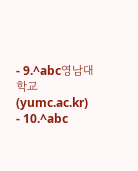- 9.^abc영남대학교(yumc.ac.kr)
- 10.^abc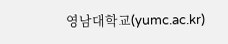영남대학교(yumc.ac.kr)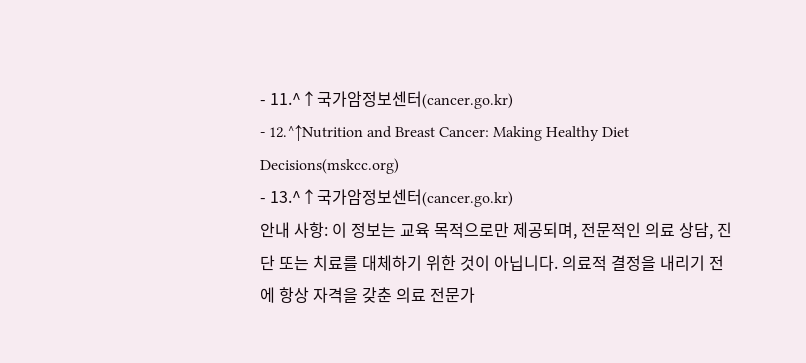- 11.^↑국가암정보센터(cancer.go.kr)
- 12.^↑Nutrition and Breast Cancer: Making Healthy Diet Decisions(mskcc.org)
- 13.^↑국가암정보센터(cancer.go.kr)
안내 사항: 이 정보는 교육 목적으로만 제공되며, 전문적인 의료 상담, 진단 또는 치료를 대체하기 위한 것이 아닙니다. 의료적 결정을 내리기 전에 항상 자격을 갖춘 의료 전문가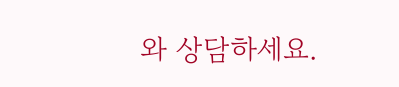와 상담하세요.